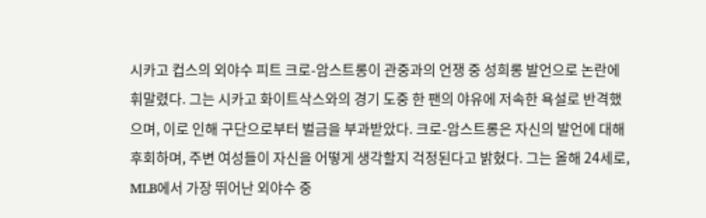시카고 컵스의 외야수 피트 크로-암스트롱이 관중과의 언쟁 중 성희롱 발언으로 논란에 휘말렸다. 그는 시카고 화이트삭스와의 경기 도중 한 팬의 야유에 저속한 욕설로 반격했으며, 이로 인해 구단으로부터 벌금을 부과받았다. 크로-암스트롱은 자신의 발언에 대해 후회하며, 주변 여성들이 자신을 어떻게 생각할지 걱정된다고 밝혔다. 그는 올해 24세로, MLB에서 가장 뛰어난 외야수 중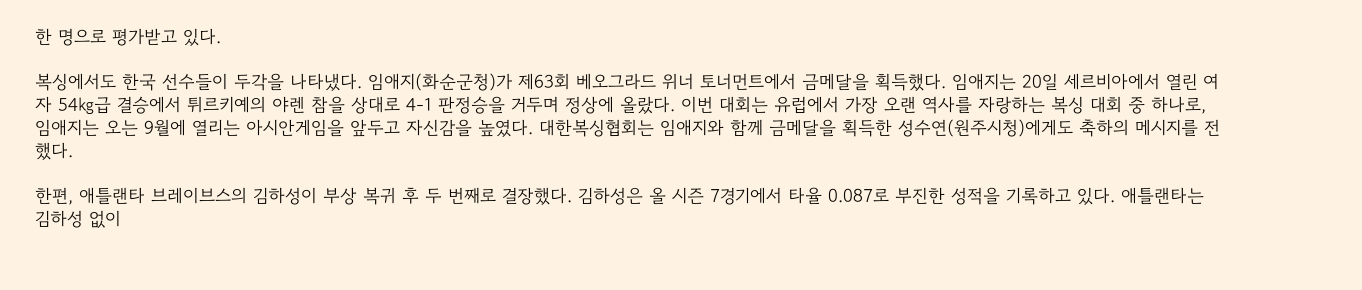한 명으로 평가받고 있다.

복싱에서도 한국 선수들이 두각을 나타냈다. 임애지(화순군청)가 제63회 베오그라드 위너 토너먼트에서 금메달을 획득했다. 임애지는 20일 세르비아에서 열린 여자 54㎏급 결승에서 튀르키예의 야렌 참을 상대로 4-1 판정승을 거두며 정상에 올랐다. 이번 대회는 유럽에서 가장 오랜 역사를 자랑하는 복싱 대회 중 하나로, 임애지는 오는 9월에 열리는 아시안게임을 앞두고 자신감을 높였다. 대한복싱협회는 임애지와 함께 금메달을 획득한 성수연(원주시청)에게도 축하의 메시지를 전했다.

한편, 애틀랜타 브레이브스의 김하성이 부상 복귀 후 두 번째로 결장했다. 김하성은 올 시즌 7경기에서 타율 0.087로 부진한 성적을 기록하고 있다. 애틀랜타는 김하성 없이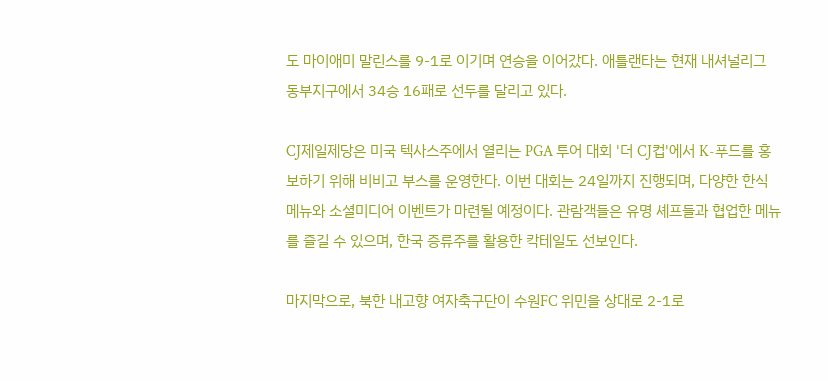도 마이애미 말린스를 9-1로 이기며 연승을 이어갔다. 애틀랜타는 현재 내셔널리그 동부지구에서 34승 16패로 선두를 달리고 있다.

CJ제일제당은 미국 텍사스주에서 열리는 PGA 투어 대회 '더 CJ컵'에서 K-푸드를 홍보하기 위해 비비고 부스를 운영한다. 이번 대회는 24일까지 진행되며, 다양한 한식 메뉴와 소셜미디어 이벤트가 마련될 예정이다. 관람객들은 유명 셰프들과 협업한 메뉴를 즐길 수 있으며, 한국 증류주를 활용한 칵테일도 선보인다.

마지막으로, 북한 내고향 여자축구단이 수원FC 위민을 상대로 2-1로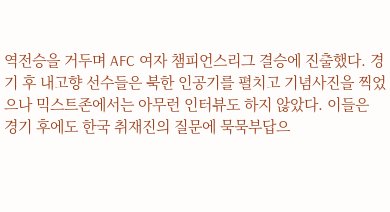역전승을 거두며 AFC 여자 챔피언스리그 결승에 진출했다. 경기 후 내고향 선수들은 북한 인공기를 펼치고 기념사진을 찍었으나 믹스트존에서는 아무런 인터뷰도 하지 않았다. 이들은 경기 후에도 한국 취재진의 질문에 묵묵부답으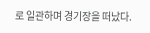로 일관하며 경기장을 떠났다.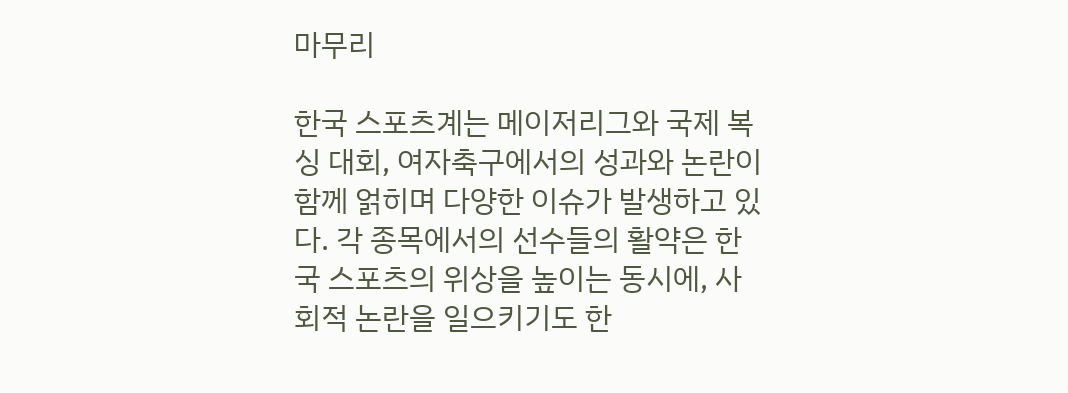마무리

한국 스포츠계는 메이저리그와 국제 복싱 대회, 여자축구에서의 성과와 논란이 함께 얽히며 다양한 이슈가 발생하고 있다. 각 종목에서의 선수들의 활약은 한국 스포츠의 위상을 높이는 동시에, 사회적 논란을 일으키기도 한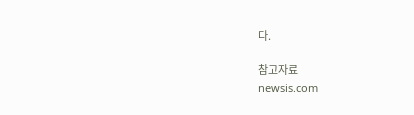다.

참고자료
newsis.com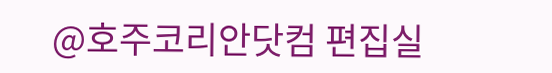@호주코리안닷컴 편집실